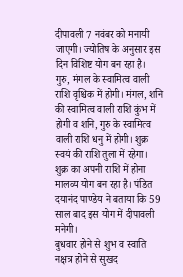दीपावली 7 नवंबर को मनायी जाएगी। ज्योतिष के अनुसार इस दिन विशिष्ट योग बन रहा है। गुरु, मंगल के स्वामित्व वाली राशि वृश्चिक में होगी। मंगल, शनि की स्वामित्व वाली राशि कुंभ में होगी व शनि, गुरु के स्वामित्व वाली राशि धनु में होगी। शुक्र स्वयं की राशि तुला में रहेगा। शुक्र का अपनी राशि में होना मालव्य योग बन रहा है। पंडित दयानंद पाण्डेय ने बताया कि 59 साल बाद इस योग में दीपावली मनेगी।
बुधवार होने से शुभ व स्वाति नक्षत्र होने से सुखद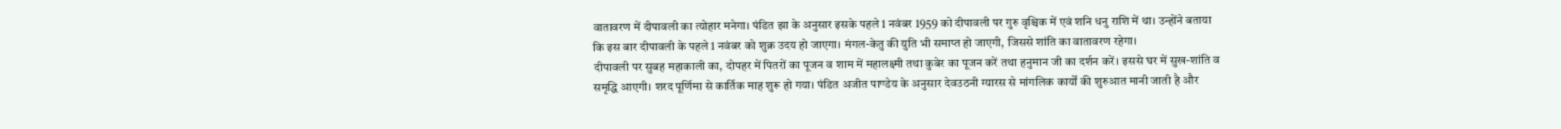वातावरण में दीपावली का त्योहार मनेगा। पंडित झा के अनुसार इसके पहले 1 नवंबर 1959 को दीपावली पर गुरु वृश्चिक में एवं शनि धनु राशि में था। उन्होंने बताया कि इस बार दीपावली के पहले 1 नवंबर को शुक्र उदय हो जाएगा। मंगल-केतु की युति भी समाप्त हो जाएगी, जिससे शांति का वातावरण रहेगा।
दीपावली पर सुबह महाकाली का, दोपहर में पितरों का पूजन व शाम में महालक्ष्मी तथा कुबेर का पूजन करें तथा हनुमान जी का दर्शन करें। इससे घर में सुख-शांति व समृद्धि आएगी। शरद पूर्णिमा से कार्तिक माह शुरू हो गया। पंडित अजीत पाण्डेय के अनुसार देवउठनी ग्यारस से मांगलिक कार्यों की शुरुआत मानी जाती है और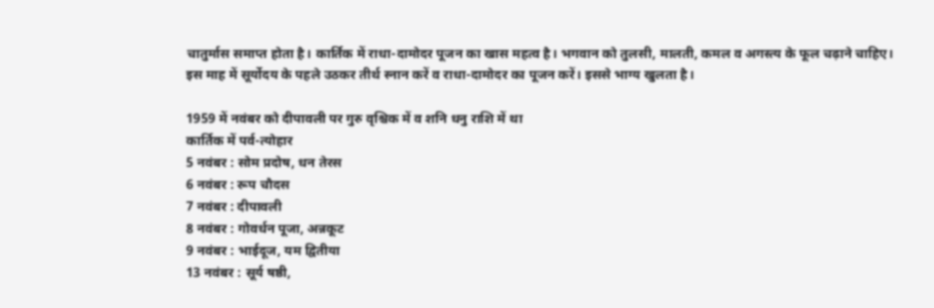चातुर्मास समाप्त होता है। कार्तिक में राधा-दामोदर पूजन का खास महत्व है। भगवान को तुलसी, मालती, कमल व अगस्त्य के फूल चढ़ाने चाहिए। इस माह में सूर्योदय के पहले उठकर तीर्थ स्नान करें व राधा-दामोदर का पूजन करें। इससे भाग्य खुलता है।

1959 में नवंबर को दीपावली पर गुरु वृश्चिक में व शनि धनु राशि में था
कार्तिक में पर्व-त्योहार
5 नवंबर : सोम प्रदोष, धन तेरस
6 नवंबर : रूप चौदस
7 नवंबर : दीपावली
8 नवंबर : गोवर्धन पूजा, अन्नकूट
9 नवंबर : भाईदूज, यम द्वितीया
13 नवंबर : सूर्य षष्ठी,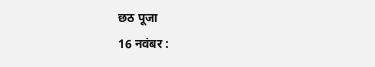छठ पूजा
16 नवंबर :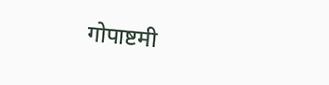गोपाष्टमी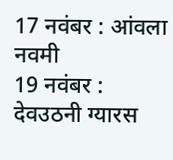17 नवंबर : आंवला नवमी
19 नवंबर : देवउठनी ग्यारस